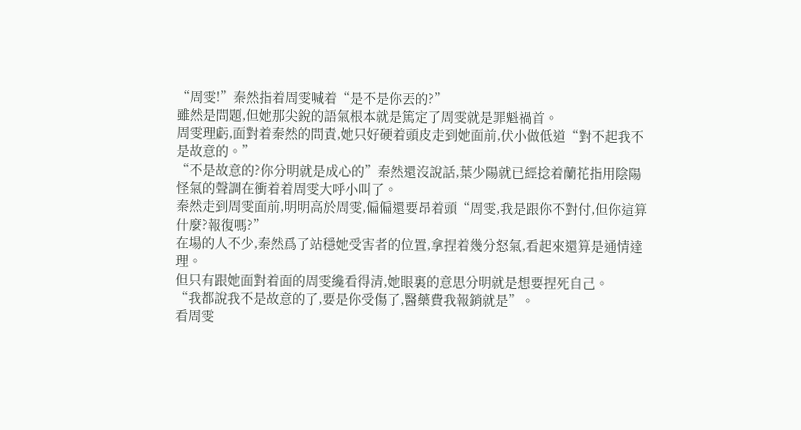“周雯!”秦然指着周雯喊着“是不是你丟的?”
雖然是問題,但她那尖銳的語氣根本就是篤定了周雯就是罪魁禍首。
周雯理虧,面對着秦然的問責,她只好硬着頭皮走到她面前,伏小做低道“對不起我不是故意的。”
“不是故意的?你分明就是成心的”秦然還沒說話,葉少陽就已經捻着蘭花指用陰陽怪氣的聲調在衝着着周雯大呼小叫了。
秦然走到周雯面前,明明高於周雯,偏偏還要昂着頭“周雯,我是跟你不對付,但你這算什麼?報復嗎?”
在場的人不少,秦然爲了站穩她受害者的位置,拿捏着幾分怒氣,看起來還算是通情達理。
但只有跟她面對着面的周雯纔看得清,她眼裏的意思分明就是想要捏死自己。
“我都說我不是故意的了,要是你受傷了,醫藥費我報銷就是”。
看周雯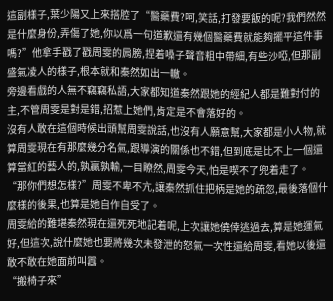這副樣子,葉少陽又上來搭腔了“醫藥費?呵,笑話,打發要飯的呢?我們然然是什麼身份,弄傷了她,你以爲一句道歉還有幾個醫藥費就能夠擺平這件事嗎?”他拿手戳了戳周雯的肩膀,捏着嗓子聲音粗中帶細,有些沙啞,但那副盛氣凌人的樣子,根本就和秦然如出一轍。
旁邊看戲的人無不竊竊私語,大家都知道秦然跟她的經紀人都是難對付的主,不管周雯是對是錯,招惹上她們,肯定是不會落好的。
沒有人敢在這個時候出頭幫周雯說話,也沒有人願意幫,大家都是小人物,就算周雯現在有那麼幾分名氣,跟導演的關係也不錯,但到底是比不上一個還算當紅的藝人的,孰贏孰輸,一目瞭然,周雯今天,怕是喫不了兜着走了。
“那你們想怎樣?”周雯不卑不亢,讓秦然抓住把柄是她的疏忽,最後落個什麼樣的後果,也算是她自作自受了。
周雯給的難堪秦然現在還死死地記着呢,上次讓她僥倖逃過去,算是她運氣好,但這次,說什麼她也要將幾次未發泄的怒氣一次性還給周雯,看她以後還敢不敢在她面前叫囂。
“搬椅子來”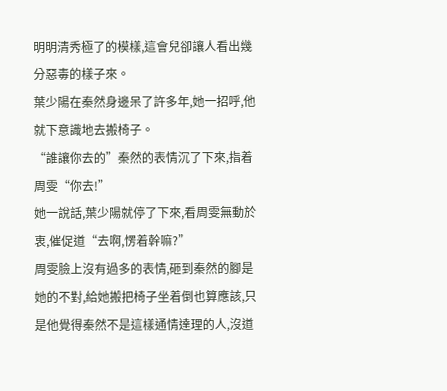明明清秀極了的模樣,這會兒卻讓人看出幾分惡毒的樣子來。
葉少陽在秦然身邊呆了許多年,她一招呼,他就下意識地去搬椅子。
“誰讓你去的”秦然的表情沉了下來,指着周雯“你去!”
她一說話,葉少陽就停了下來,看周雯無動於衷,催促道“去啊,愣着幹嘛?”
周雯臉上沒有過多的表情,砸到秦然的腳是她的不對,給她搬把椅子坐着倒也算應該,只是他覺得秦然不是這樣通情達理的人,沒道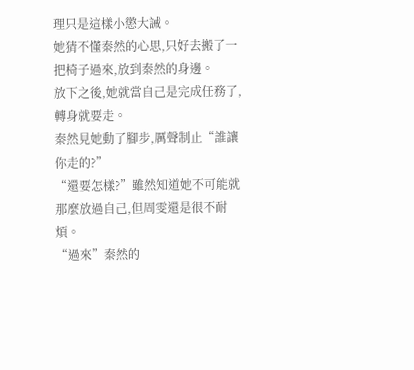理只是這樣小懲大誡。
她猜不懂秦然的心思,只好去搬了一把椅子過來,放到秦然的身邊。
放下之後,她就當自己是完成任務了,轉身就要走。
秦然見她動了腳步,厲聲制止“誰讓你走的?”
“還要怎樣?”雖然知道她不可能就那麼放過自己,但周雯還是很不耐煩。
“過來”秦然的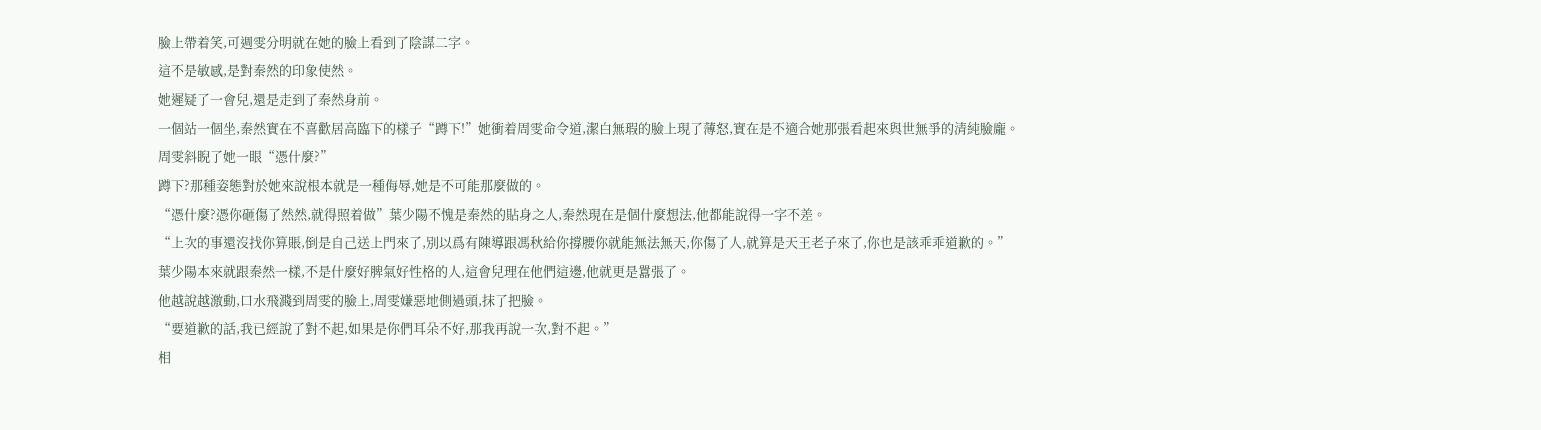臉上帶着笑,可週雯分明就在她的臉上看到了陰謀二字。
這不是敏感,是對秦然的印象使然。
她遲疑了一會兒,還是走到了秦然身前。
一個站一個坐,秦然實在不喜歡居高臨下的樣子“蹲下!”她衝着周雯命令道,潔白無瑕的臉上現了薄怒,實在是不適合她那張看起來與世無爭的清純臉龐。
周雯斜睨了她一眼“憑什麼?”
蹲下?那種姿態對於她來說根本就是一種侮辱,她是不可能那麼做的。
“憑什麼?憑你砸傷了然然,就得照着做”葉少陽不愧是秦然的貼身之人,秦然現在是個什麼想法,他都能說得一字不差。
“上次的事還沒找你算賬,倒是自己送上門來了,別以爲有陳導跟馮秋給你撐腰你就能無法無天,你傷了人,就算是天王老子來了,你也是該乖乖道歉的。”
葉少陽本來就跟秦然一樣,不是什麼好脾氣好性格的人,這會兒理在他們這邊,他就更是囂張了。
他越說越激動,口水飛濺到周雯的臉上,周雯嫌惡地側過頭,抹了把臉。
“要道歉的話,我已經說了對不起,如果是你們耳朵不好,那我再說一次,對不起。”
相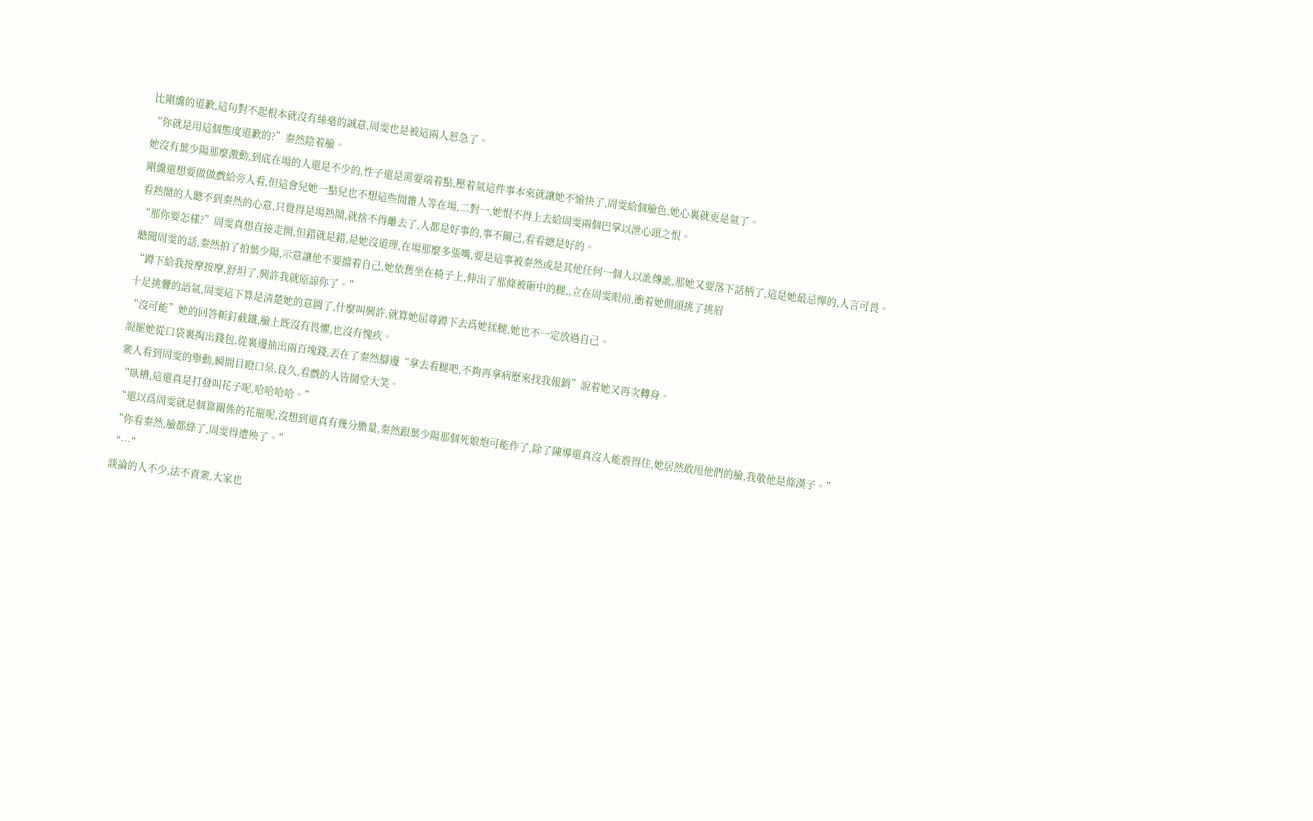比剛纔的道歉,這句對不起根本就沒有絲毫的誠意,周雯也是被這兩人惹急了。
“你就是用這個態度道歉的?”秦然陰着臉。
她沒有葉少陽那麼激動,到底在場的人還是不少的,性子還是需要端着點,壓着氣這件事本來就讓她不愉快了,周雯給個臉色,她心裏就更是氣了。
剛纔還想要做做戲給旁人看,但這會兒她一點兒也不想這些閒雜人等在場,二對一,她恨不得上去給周雯兩個巴掌以泄心頭之恨。
看熱鬧的人聽不到秦然的心意,只覺得是場熱鬧,就捨不得離去了,人都是好事的,事不關己,看看總是好的。
“那你要怎樣?”周雯真想直接走開,但錯就是錯,是她沒道理,在場那麼多張嘴,要是這事被秦然或是其他任何一個人以訛傳訛,那她又要落下話柄了,這是她最忌憚的,人言可畏。
聽聞周雯的話,秦然拍了拍葉少陽,示意讓他不要擋着自己,她依舊坐在椅子上,伸出了那條被砸中的腿,,立在周雯眼前,衝着她側頭挑了挑眉
“蹲下給我按摩按摩,舒坦了,興許我就原諒你了。”
十足挑釁的語氣,周雯這下算是清楚她的意圖了,什麼叫興許,就算她屈尊蹲下去爲她揉腿,她也不一定放過自己。
“沒可能”她的回答斬釘截鐵,臉上既沒有畏懼,也沒有愧疚。
說罷她從口袋裏掏出錢包,從裏邊抽出兩百塊錢,丟在了秦然腳邊“拿去看腿吧,不夠再拿病歷來找我報銷”說着她又再次轉身。
衆人看到周雯的舉動,瞬間目瞪口呆,良久,看戲的人皆鬨堂大笑。
“臥槽,這還真是打發叫花子呢,哈哈哈哈。”
“還以爲周雯就是個靠關係的花瓶呢,沒想到還真有幾分膽量,秦然跟葉少陽那個死娘炮可能作了,除了陳導還真沒人能震得住,她居然敢甩他們的臉,我敬他是條漢子。”
“你看秦然,臉都綠了,周雯得遭殃了。”
“…”
談論的人不少,法不責衆,大家也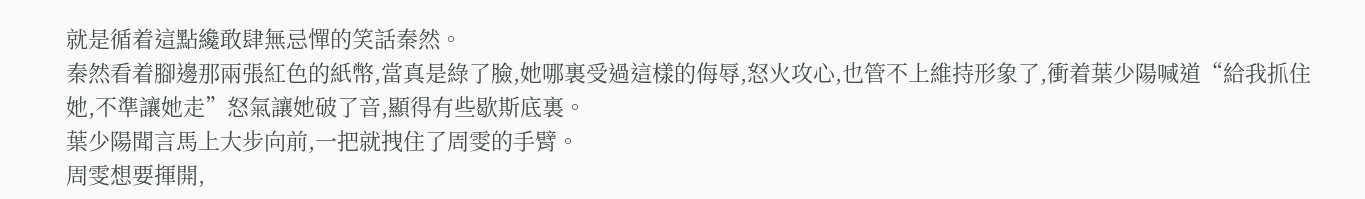就是循着這點纔敢肆無忌憚的笑話秦然。
秦然看着腳邊那兩張紅色的紙幣,當真是綠了臉,她哪裏受過這樣的侮辱,怒火攻心,也管不上維持形象了,衝着葉少陽喊道“給我抓住她,不準讓她走”怒氣讓她破了音,顯得有些歇斯底裏。
葉少陽聞言馬上大步向前,一把就拽住了周雯的手臂。
周雯想要揮開,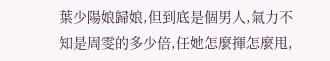葉少陽娘歸娘,但到底是個男人,氣力不知是周雯的多少倍,任她怎麼揮怎麼甩,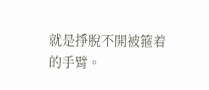就是掙脫不開被箍着的手臂。